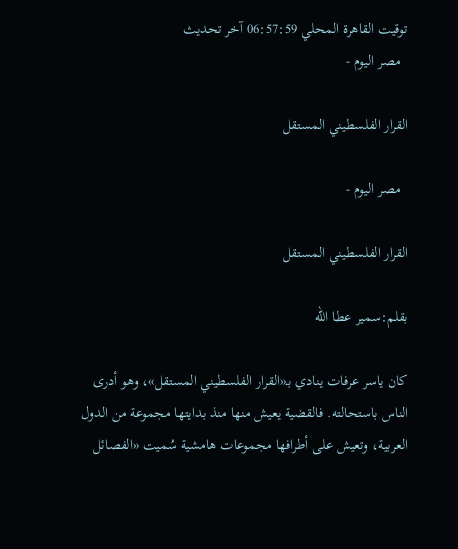توقيت القاهرة المحلي 06:57:59 آخر تحديث
  مصر اليوم -

القرار الفلسطيني المستقل

  مصر اليوم -

القرار الفلسطيني المستقل

بقلم:سمير عطا الله

كان ياسر عرفات ينادي بـ«القرار الفلسطيني المستقل»، وهو أدرى الناس باستحالته. فالقضية يعيش منها منذ بدايتها مجموعة من الدول العربية، وتعيش على أطرافها مجموعات هامشية سُميت «الفصائل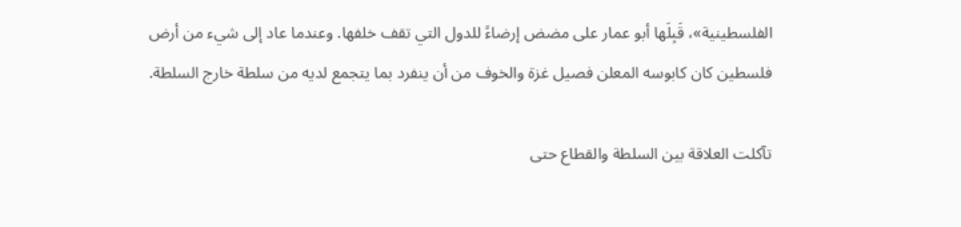الفلسطينية»، قَبِلَها أبو عمار على مضض إرضاءً للدول التي تقف خلفها. وعندما عاد إلى شيء من أرض فلسطين كان كابوسه المعلن فصيل غزة والخوف من أن ينفرد بما يتجمع لديه من سلطة خارج السلطة.

تآكلت العلاقة بين السلطة والقطاع حتى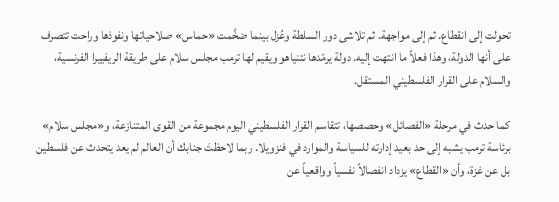تحولت إلى انقطاع. ثم إلى مواجهة. ثم تلاشى دور السلطة وعُزل بينما ضخَّمت «حماس» صلاحياتها ونفوذها وراحت تتصرف على أنها الدولة، وهذا فعلاً ما انتهت إليه. دولة يرمّدها نتنياهو ويقيم لها ترمب مجلس سلام على طريقة الريفييرا الفرنسية، والسلام على القرار الفلسطيني المستقل.

كما حدث في مرحلة «الفصائل» وحصصها، تتقاسم القرار الفلسطيني اليوم مجموعة من القوى المتنازعة، و«مجلس سلام» برئاسة ترمب يشبه إلى حد بعيد إدارته للسياسة والموارد في فنزويلا. ربما لاحظتَ جنابك أن العالم لم يعد يتحدث عن فلسطين بل عن غزة، وأن «القطاع» يزداد انفصالاً نفسياً وواقعياً عن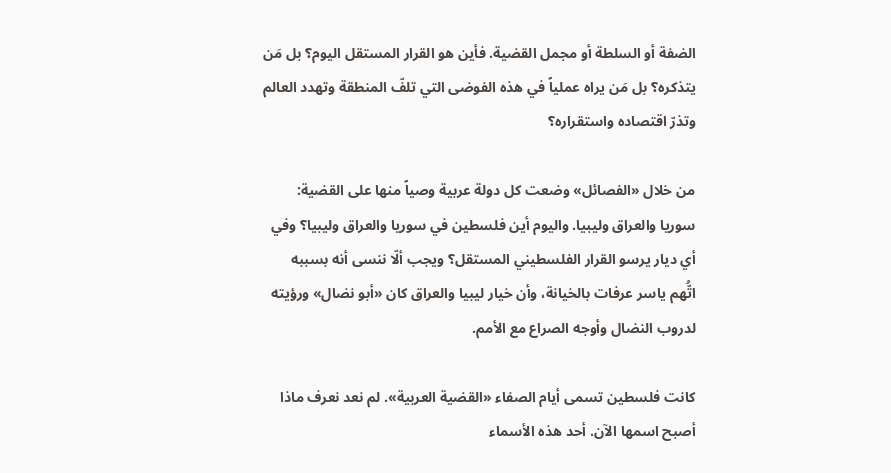الضفة أو السلطة أو مجمل القضية. فأين هو القرار المستقل اليوم؟ بل مَن يتذكره؟ بل مَن يراه عملياً في هذه الفوضى التي تلفّ المنطقة وتهدد العالم وتذرّ اقتصاده واستقراره؟

من خلال «الفصائل» وضعت كل دولة عربية وصياً منها على القضية: سوريا والعراق وليبيا. واليوم أين فلسطين في سوريا والعراق وليبيا؟ وفي أي ديار يرسو القرار الفلسطيني المستقل؟ ويجب ألّا ننسى أنه بسببه اتُّهم ياسر عرفات بالخيانة، وأن خيار ليبيا والعراق كان «أبو نضال» ورؤيته لدروب النضال وأوجه الصراع مع الأمم.

كانت فلسطين تسمى أيام الصفاء «القضية العربية». لم نعد نعرف ماذا أصبح اسمها الآن. أحد هذه الأسماء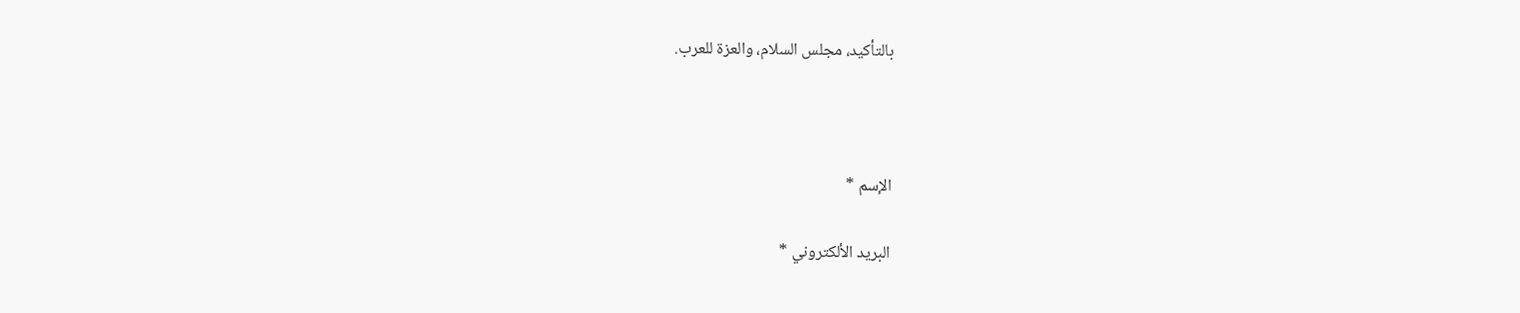بالتأكيد، مجلس السلام، والعزة للعرب.



الإسم *

البريد الألكتروني *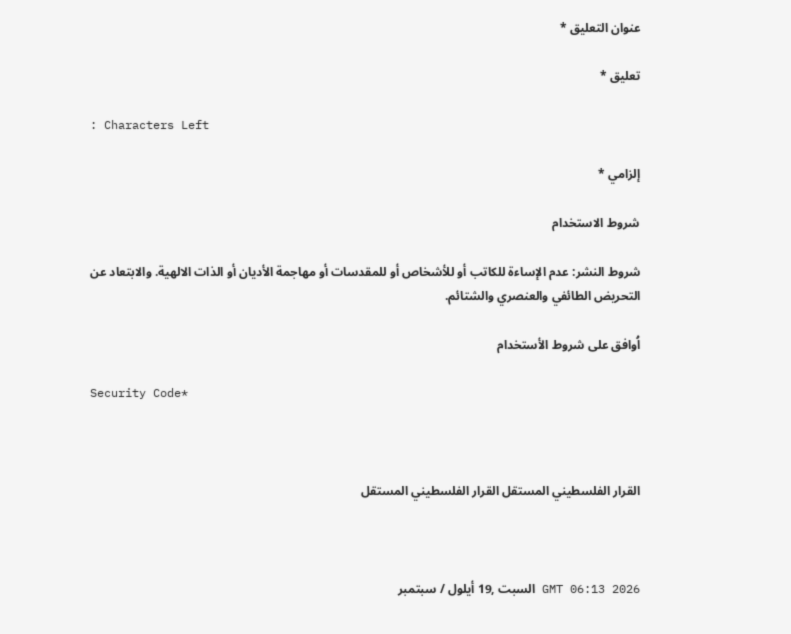عنوان التعليق *

تعليق *

: Characters Left

إلزامي *

شروط الاستخدام

شروط النشر: عدم الإساءة للكاتب أو للأشخاص أو للمقدسات أو مهاجمة الأديان أو الذات الالهية. والابتعاد عن التحريض الطائفي والعنصري والشتائم.

اُوافق على شروط الأستخدام

Security Code*



القرار الفلسطيني المستقل القرار الفلسطيني المستقل



GMT 06:13 2026 السبت ,19 أيلول / سبتمبر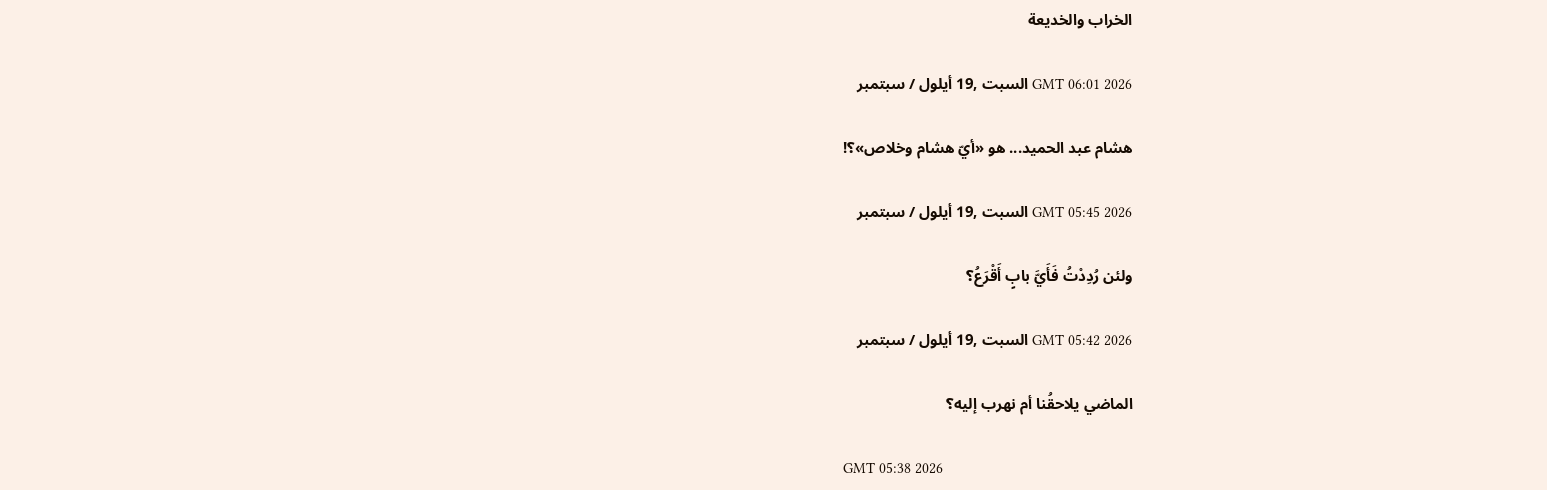الخراب والخديعة

GMT 06:01 2026 السبت ,19 أيلول / سبتمبر

هشام عبد الحميد... هو «أيّ هشام وخلاص»؟!

GMT 05:45 2026 السبت ,19 أيلول / سبتمبر

ولئن رُدِدْتُ فَأَيَّ بابٍ أَقْرَعُ؟

GMT 05:42 2026 السبت ,19 أيلول / سبتمبر

الماضي يلاحقُنا أم نهرب إليه؟

GMT 05:38 2026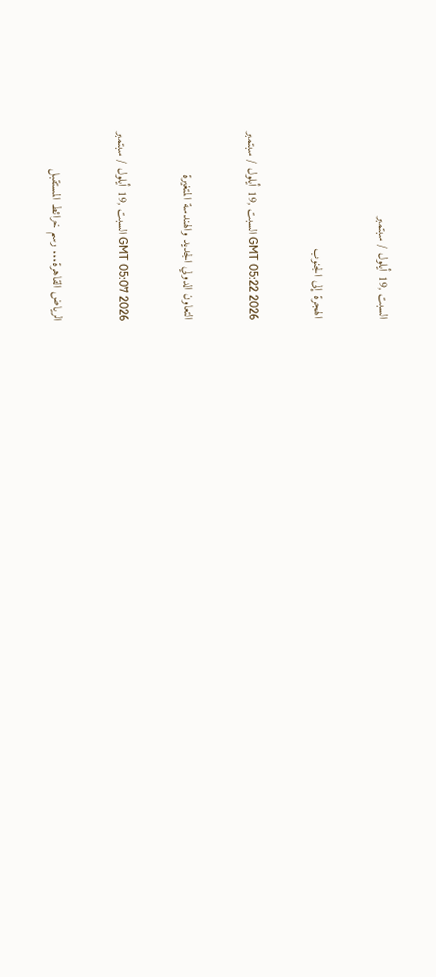السبت ,19 أيلول / سبتمبر

الهجرة إلى الجنوب

GMT 05:22 2026 السبت ,19 أيلول / سبتمبر

التعاون الدولي الجديد والهندسة المتغيرة

GMT 05:07 2026 السبت ,19 أيلول / سبتمبر

الرياض القاهرة... رسم خرائط المستقبل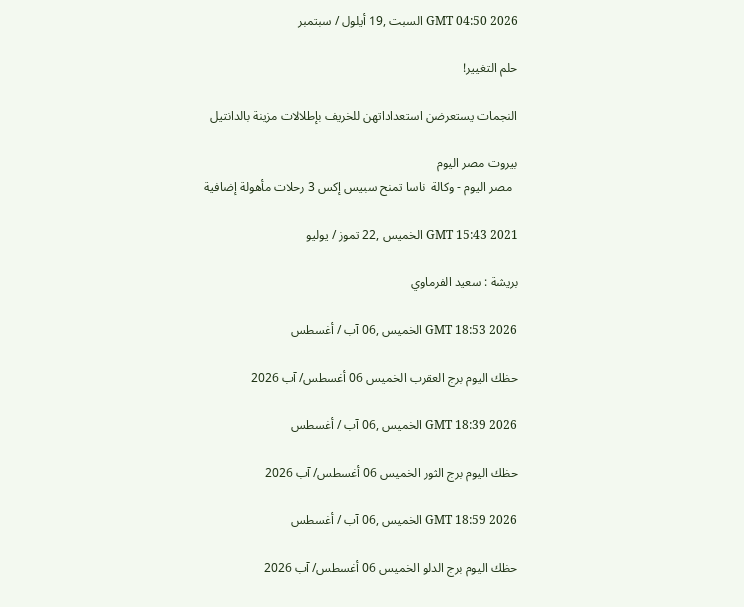GMT 04:50 2026 السبت ,19 أيلول / سبتمبر

حلم التغيير!

النجمات يستعرضن استعداداتهن للخريف بإطلالات مزينة بالدانتيل

بيروت مصر اليوم
  مصر اليوم - وكالة  ناسا تمنح سبيس إكس 3 رحلات مأهولة إضافية

GMT 15:43 2021 الخميس ,22 تموز / يوليو

بريشة : سعيد الفرماوي

GMT 18:53 2026 الخميس ,06 آب / أغسطس

حظك اليوم برج العقرب الخميس 06 أغسطس/ آب 2026

GMT 18:39 2026 الخميس ,06 آب / أغسطس

حظك اليوم برج الثور الخميس 06 أغسطس/ آب 2026

GMT 18:59 2026 الخميس ,06 آب / أغسطس

حظك اليوم برج الدلو الخميس 06 أغسطس/ آب 2026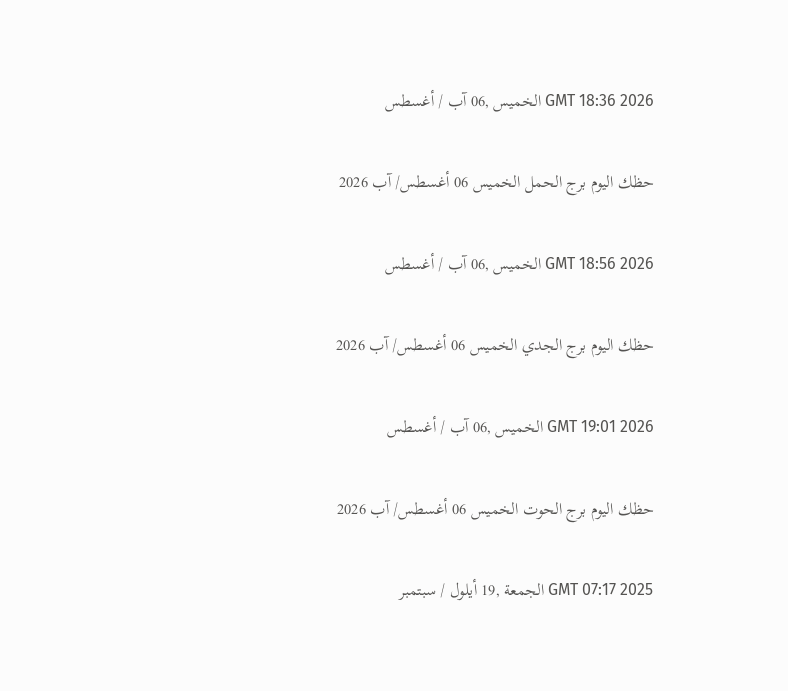GMT 18:36 2026 الخميس ,06 آب / أغسطس

حظك اليوم برج الحمل الخميس 06 أغسطس/ آب 2026

GMT 18:56 2026 الخميس ,06 آب / أغسطس

حظك اليوم برج الجدي الخميس 06 أغسطس/ آب 2026

GMT 19:01 2026 الخميس ,06 آب / أغسطس

حظك اليوم برج الحوت الخميس 06 أغسطس/ آب 2026

GMT 07:17 2025 الجمعة ,19 أيلول / سبتمبر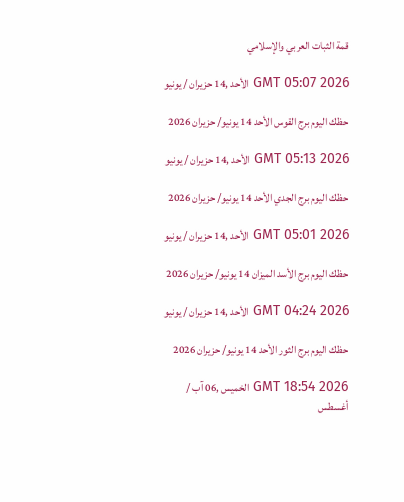قمة الثبات العربي والإسلامي

GMT 05:07 2026 الأحد ,14 حزيران / يونيو

حظك اليوم برج القوس الأحد 14 يونيو/ حزيران 2026

GMT 05:13 2026 الأحد ,14 حزيران / يونيو

حظك اليوم برج الجدي الأحد 14 يونيو/ حزيران 2026

GMT 05:01 2026 الأحد ,14 حزيران / يونيو

حظك اليوم برج الأسد الميزان 14 يونيو/ حزيران 2026

GMT 04:24 2026 الأحد ,14 حزيران / يونيو

حظك اليوم برج الثور الأحد 14 يونيو/ حزيران 2026

GMT 18:54 2026 الخميس ,06 آب / أغسطس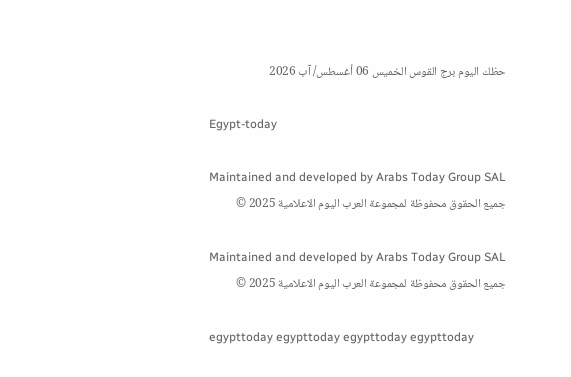حظك اليوم برج القوس الخميس 06 أغسطس/ آب 2026

Egypt-today

Maintained and developed by Arabs Today Group SAL
جميع الحقوق محفوظة لمجموعة العرب اليوم الاعلامية 2025 ©

Maintained and developed by Arabs Today Group SAL
جميع الحقوق محفوظة لمجموعة العرب اليوم الاعلامية 2025 ©

egypttoday egypttoday egypttoday egypttoday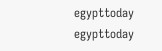egypttoday egypttoday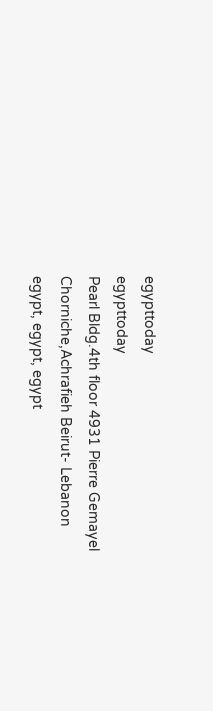egypttoday
egypttoday
Pearl Bldg.4th floor 4931 Pierre Gemayel Chorniche,Achrafieh Beirut- Lebanon
egypt, egypt, egypt